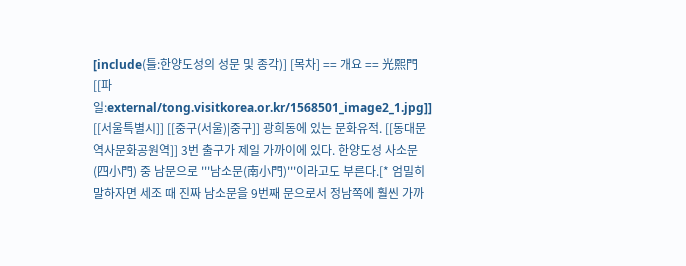[include(틀:한양도성의 성문 및 종각)] [목차] == 개요 == 光熙門 [[파일:external/tong.visitkorea.or.kr/1568501_image2_1.jpg]] [[서울특별시]] [[중구(서울)|중구]] 광희동에 있는 문화유적. [[동대문역사문화공원역]] 3번 출구가 제일 가까이에 있다. 한양도성 사소문(四小門) 중 남문으로 '''남소문(南小門)'''이라고도 부른다.[* 엄밀히 말하자면 세조 때 진짜 남소문을 9번째 문으로서 정남쪽에 훨씬 가까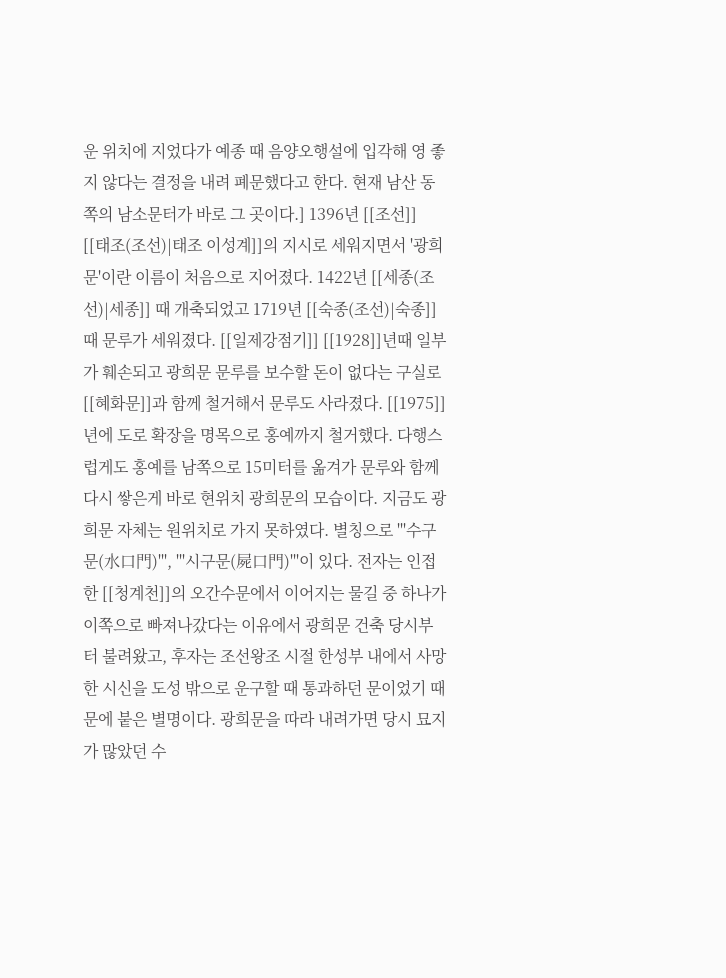운 위치에 지었다가 예종 때 음양오행설에 입각해 영 좋지 않다는 결정을 내려 폐문했다고 한다. 현재 남산 동쪽의 남소문터가 바로 그 곳이다.] 1396년 [[조선]] [[태조(조선)|태조 이성계]]의 지시로 세워지면서 '광희문'이란 이름이 처음으로 지어졌다. 1422년 [[세종(조선)|세종]] 때 개축되었고 1719년 [[숙종(조선)|숙종]] 때 문루가 세워졌다. [[일제강점기]] [[1928]]년때 일부가 훼손되고 광희문 문루를 보수할 돈이 없다는 구실로 [[혜화문]]과 함께 철거해서 문루도 사라졌다. [[1975]]년에 도로 확장을 명목으로 홍예까지 철거했다. 다행스럽게도 홍예를 남쪽으로 15미터를 옮겨가 문루와 함께 다시 쌓은게 바로 현위치 광희문의 모습이다. 지금도 광희문 자체는 원위치로 가지 못하였다. 별칭으로 '''수구문(水口門)''', '''시구문(屍口門)'''이 있다. 전자는 인접한 [[청계천]]의 오간수문에서 이어지는 물길 중 하나가 이쪽으로 빠져나갔다는 이유에서 광희문 건축 당시부터 불려왔고, 후자는 조선왕조 시절 한성부 내에서 사망한 시신을 도성 밖으로 운구할 때 통과하던 문이었기 때문에 붙은 별명이다. 광희문을 따라 내려가면 당시 묘지가 많았던 수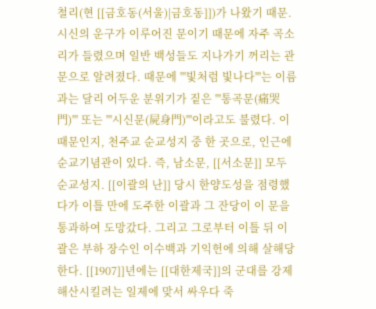철리(현 [[금호동(서울)|금호동]])가 나왔기 때문. 시신의 운구가 이루어진 문이기 때문에 자주 곡소리가 들렸으며 일반 백성들도 지나가기 꺼리는 관문으로 알려졌다. 때문에 '''빛처럼 빛나다'''는 이름과는 달리 어두운 분위기가 짙은 '''통곡문(痛哭門)''' 또는 '''시신문(屍身門)'''이라고도 불렸다. 이 때문인지, 천주교 순교성지 중 한 곳으로, 인근에 순교기념관이 있다. 즉, 남소문, [[서소문]] 모두 순교성지. [[이괄의 난]] 당시 한양도성을 점령했다가 이틀 만에 도주한 이괄과 그 잔당이 이 문을 통과하여 도망갔다. 그리고 그로부터 이틀 뒤 이괄은 부하 장수인 이수백과 기익헌에 의해 살해당한다. [[1907]]년에는 [[대한제국]]의 군대를 강제해산시킬려는 일제에 맞서 싸우다 죽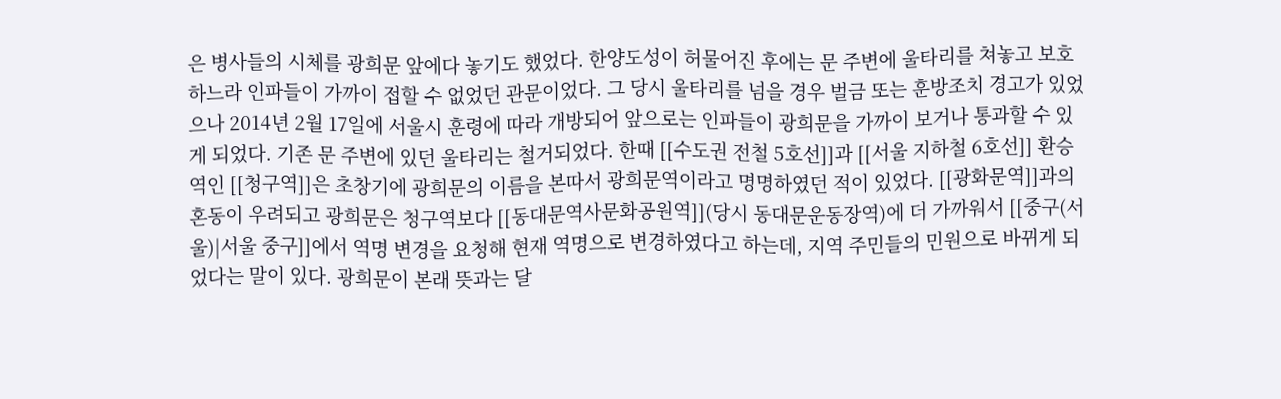은 병사들의 시체를 광희문 앞에다 놓기도 했었다. 한양도성이 허물어진 후에는 문 주변에 울타리를 쳐놓고 보호하느라 인파들이 가까이 접할 수 없었던 관문이었다. 그 당시 울타리를 넘을 경우 벌금 또는 훈방조치 경고가 있었으나 2014년 2월 17일에 서울시 훈령에 따라 개방되어 앞으로는 인파들이 광희문을 가까이 보거나 통과할 수 있게 되었다. 기존 문 주변에 있던 울타리는 철거되었다. 한때 [[수도권 전철 5호선]]과 [[서울 지하철 6호선]] 환승역인 [[청구역]]은 초창기에 광희문의 이름을 본따서 광희문역이라고 명명하였던 적이 있었다. [[광화문역]]과의 혼동이 우려되고 광희문은 청구역보다 [[동대문역사문화공원역]](당시 동대문운동장역)에 더 가까워서 [[중구(서울)|서울 중구]]에서 역명 변경을 요청해 현재 역명으로 변경하였다고 하는데, 지역 주민들의 민원으로 바뀌게 되었다는 말이 있다. 광희문이 본래 뜻과는 달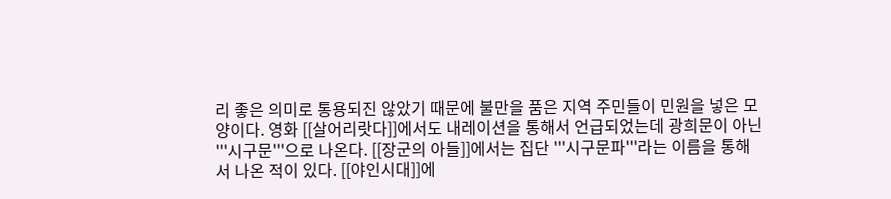리 좋은 의미로 통용되진 않았기 때문에 불만을 품은 지역 주민들이 민원을 넣은 모양이다. 영화 [[살어리랏다]]에서도 내레이션을 통해서 언급되었는데 광희문이 아닌 '''시구문'''으로 나온다. [[장군의 아들]]에서는 집단 '''시구문파'''라는 이름을 통해서 나온 적이 있다. [[야인시대]]에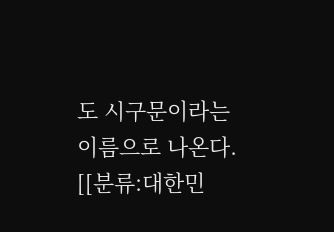도 시구문이라는 이름으로 나온다. [[분류:대한민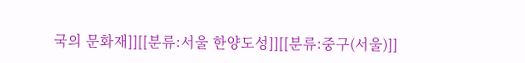국의 문화재]][[분류:서울 한양도성]][[분류:중구(서울)]]